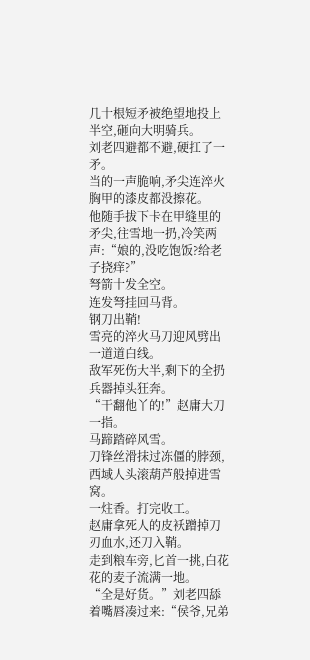几十根短矛被绝望地投上半空,砸向大明骑兵。
刘老四避都不避,硬扛了一矛。
当的一声脆响,矛尖连淬火胸甲的漆皮都没擦花。
他随手拔下卡在甲缝里的矛尖,往雪地一扔,冷笑两声:“娘的,没吃饱饭?给老子挠痒?”
弩箭十发全空。
连发弩挂回马背。
钢刀出鞘!
雪亮的淬火马刀迎风劈出一道道白线。
敌军死伤大半,剩下的全扔兵器掉头狂奔。
“干翻他丫的!”赵庸大刀一指。
马蹄踏碎风雪。
刀锋丝滑抹过冻僵的脖颈,西域人头滚葫芦般掉进雪窝。
一炷香。打完收工。
赵庸拿死人的皮袄蹭掉刀刃血水,还刀入鞘。
走到粮车旁,匕首一挑,白花花的麦子流满一地。
“全是好货。”刘老四舔着嘴唇凑过来:“侯爷,兄弟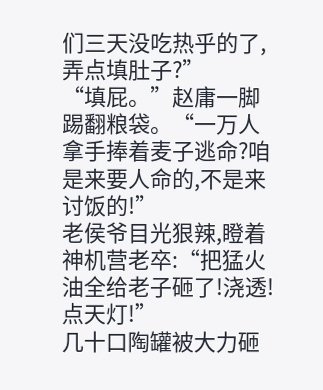们三天没吃热乎的了,弄点填肚子?”
“填屁。”赵庸一脚踢翻粮袋。“一万人拿手捧着麦子逃命?咱是来要人命的,不是来讨饭的!”
老侯爷目光狠辣,瞪着神机营老卒:“把猛火油全给老子砸了!浇透!点天灯!”
几十口陶罐被大力砸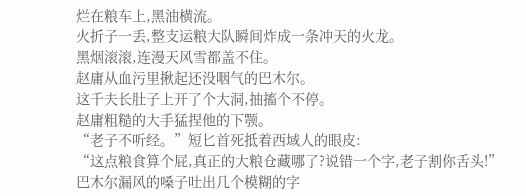烂在粮车上,黑油横流。
火折子一丢,整支运粮大队瞬间炸成一条冲天的火龙。
黑烟滚滚,连漫天风雪都盖不住。
赵庸从血污里揪起还没咽气的巴木尔。
这千夫长肚子上开了个大洞,抽搐个不停。
赵庸粗糙的大手猛捏他的下颚。
“老子不听经。”短匕首死抵着西域人的眼皮:
“这点粮食算个屁,真正的大粮仓藏哪了?说错一个字,老子割你舌头!”
巴木尔漏风的嗓子吐出几个模糊的字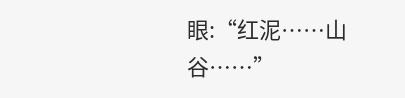眼:“红泥……山谷……”